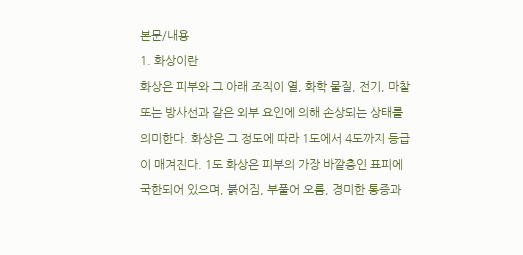본문/내용
1. 화상이란
화상은 피부와 그 아래 조직이 열, 화학 물질, 전기, 마찰 또는 방사선과 같은 외부 요인에 의해 손상되는 상태를 의미한다. 화상은 그 정도에 따라 1도에서 4도까지 등급이 매겨진다. 1도 화상은 피부의 가장 바깥층인 표피에 국한되어 있으며, 붉어짐, 부풀어 오름, 경미한 통증과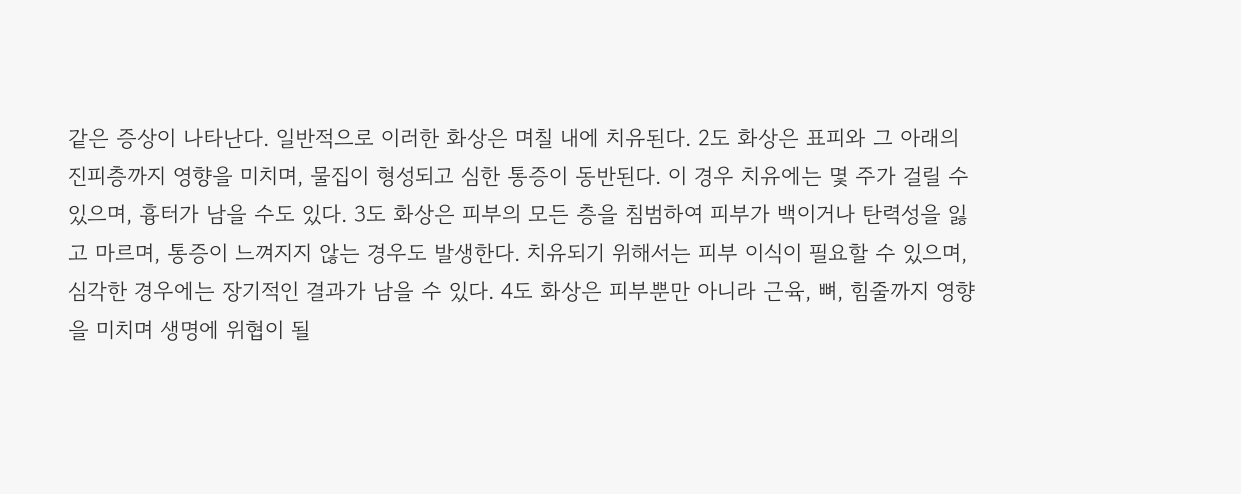같은 증상이 나타난다. 일반적으로 이러한 화상은 며칠 내에 치유된다. 2도 화상은 표피와 그 아래의 진피층까지 영향을 미치며, 물집이 형성되고 심한 통증이 동반된다. 이 경우 치유에는 몇 주가 걸릴 수 있으며, 흉터가 남을 수도 있다. 3도 화상은 피부의 모든 층을 침범하여 피부가 백이거나 탄력성을 잃고 마르며, 통증이 느껴지지 않는 경우도 발생한다. 치유되기 위해서는 피부 이식이 필요할 수 있으며, 심각한 경우에는 장기적인 결과가 남을 수 있다. 4도 화상은 피부뿐만 아니라 근육, 뼈, 힘줄까지 영향을 미치며 생명에 위협이 될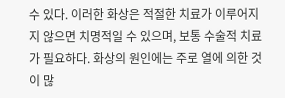수 있다. 이러한 화상은 적절한 치료가 이루어지지 않으면 치명적일 수 있으며, 보통 수술적 치료가 필요하다. 화상의 원인에는 주로 열에 의한 것이 많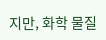지만, 화학 물질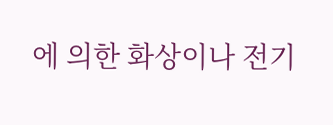에 의한 화상이나 전기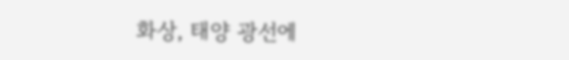화상, 태양 광선에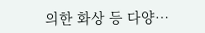의한 화상 등 다양…